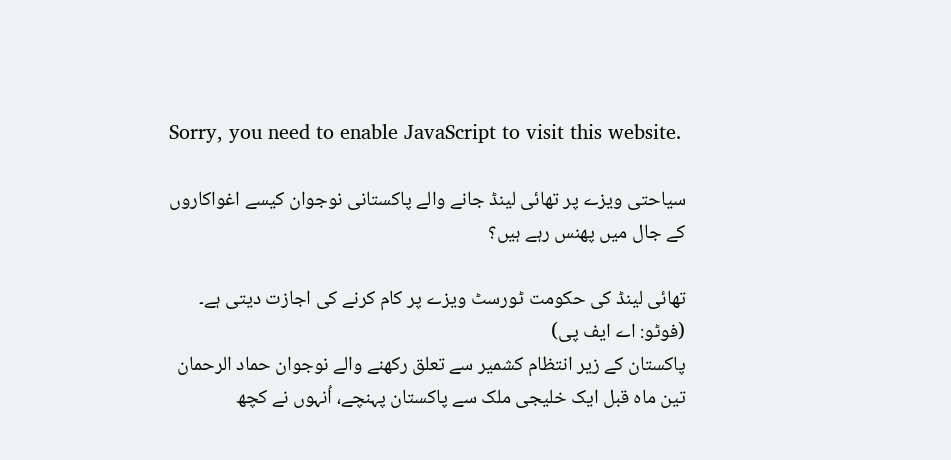Sorry, you need to enable JavaScript to visit this website.

سیاحتی ویزے پر تھائی لینڈ جانے والے پاکستانی نوجوان کیسے اغواکاروں کے جال میں پھنس رہے ہیں؟

تھائی لینڈ کی حکومت ٹورسٹ ویزے پر کام کرنے کی اجازت دیتی ہے۔ (فوٹو: اے ایف پی)
پاکستان کے زیر انتظام کشمیر سے تعلق رکھنے والے نوجوان حماد الرحمان تین ماہ قبل ایک خلیجی ملک سے پاکستان پہنچے، اُنہوں نے کچھ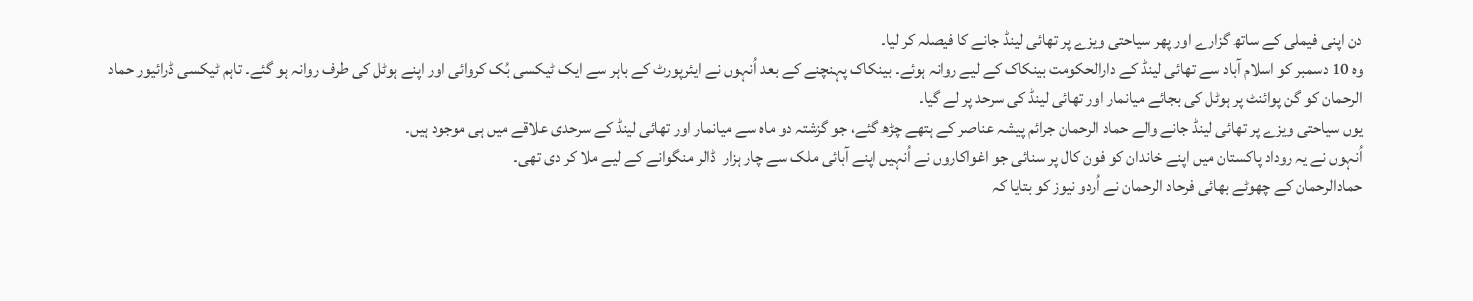دن اپنی فیملی کے ساتھ گزارے اور پھر سیاحتی ویزے پر تھائی لینڈ جانے کا فیصلہ کر لیا۔
وہ 10 دسمبر کو اسلام آباد سے تھائی لینڈ کے دارالحکومت بینکاک کے لیے روانہ ہوئے۔ بینکاک پہنچنے کے بعد اُنہوں نے ایئرپورٹ کے باہر سے ایک ٹیکسی بُک کروائی اور اپنے ہوٹل کی طرف روانہ ہو گئے۔ تاہم ٹیکسی ڈرائیور حماد الرحمان کو گن پوائنٹ پر ہوٹل کی بجائے میانمار اور تھائی لینڈ کی سرحد پر لے گیا۔
یوں سیاحتی ویزے پر تھائی لینڈ جانے والے حماد الرحمان جرائم پیشہ عناصر کے ہتھے چڑھ گئے، جو گزشتہ دو ماہ سے میانمار اور تھائی لینڈ کے سرحدی علاقے میں ہی موجود ہیں۔
اُنہوں نے یہ روداد پاکستان میں اپنے خاندان کو فون کال پر سنائی جو اغواکاروں نے اُنہیں اپنے آبائی ملک سے چار ہزار  ڈالر منگوانے کے لیے ملا کر دی تھی۔
حمادالرحمان کے چھوٹے بھائی فرحاد الرحمان نے اُردو نیوز کو بتایا کہ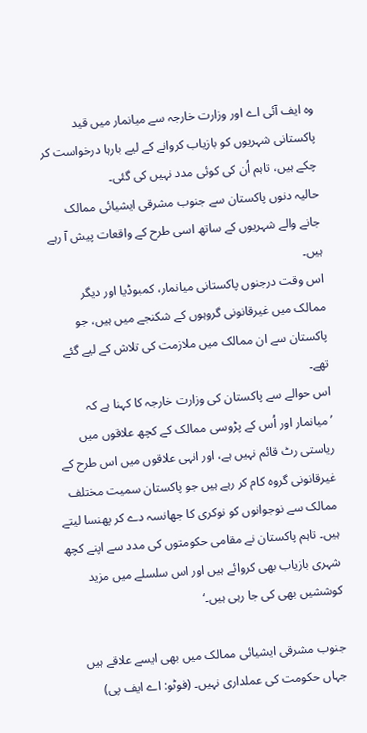وہ ایف آئی اے اور وزارت خارجہ سے میانمار میں قید پاکستانی شہریوں کو بازیاب کروانے کے لیے بارہا درخواست کر چکے ہیں، تاہم اُن کی کوئی مدد نہیں کی گئی۔
حالیہ دنوں پاکستان سے جنوب مشرقی ایشیائی ممالک جانے والے شہریوں کے ساتھ اسی طرح کے واقعات پیش آ رہے ہیں۔
اس وقت درجنوں پاکستانی میانمار، کمبوڈیا اور دیگر ممالک میں غیرقانونی گروہوں کے شکنجے میں ہیں، جو پاکستان سے ان ممالک میں ملازمت کی تلاش کے لیے گئے تھے۔
اس حوالے سے پاکستان کی وزارت خارجہ کا کہنا ہے کہ ’میانمار اور اُس کے پڑوسی ممالک کے کچھ علاقوں میں ریاستی رٹ قائم نہیں ہے، اور انہی علاقوں میں اس طرح کے غیرقانونی گروہ کام کر رہے ہیں جو پاکستان سمیت مختلف ممالک سے نوجوانوں کو نوکری کا جھانسہ دے کر پھنسا لیتے ہیں۔ تاہم پاکستان نے مقامی حکومتوں کی مدد سے اپنے کچھ شہری بازیاب بھی کروائے ہیں اور اس سلسلے میں مزید کوششیں بھی کی جا رہی ہیں۔‘

جنوب مشرقی ایشیائی ممالک میں بھی ایسے علاقے ہیں جہاں حکومت کی عملداری نہیں۔ (فوٹو: اے ایف پی)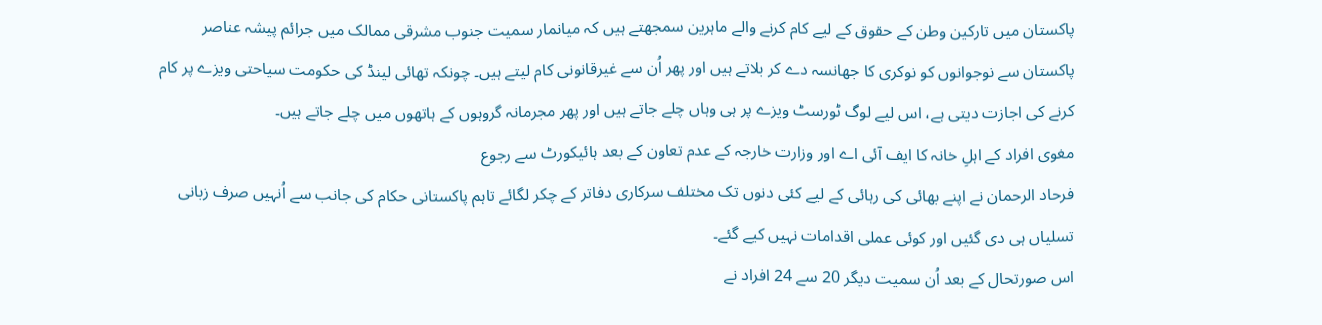پاکستان میں تارکین وطن کے حقوق کے لیے کام کرنے والے ماہرین سمجھتے ہیں کہ میانمار سمیت جنوب مشرقی ممالک میں جرائم پیشہ عناصر پاکستان سے نوجوانوں کو نوکری کا جھانسہ دے کر بلاتے ہیں اور پھر اُن سے غیرقانونی کام لیتے ہیں۔ چونکہ تھائی لینڈ کی حکومت سیاحتی ویزے پر کام کرنے کی اجازت دیتی ہے، اس لیے لوگ ٹورسٹ ویزے پر ہی وہاں چلے جاتے ہیں اور پھر مجرمانہ گروہوں کے ہاتھوں میں چلے جاتے ہیں۔
مغوی افراد کے اہلِ خانہ کا ایف آئی اے اور وزارت خارجہ کے عدم تعاون کے بعد ہائیکورٹ سے رجوع
فرحاد الرحمان نے اپنے بھائی کی رہائی کے لیے کئی دنوں تک مختلف سرکاری دفاتر کے چکر لگائے تاہم پاکستانی حکام کی جانب سے اُنہیں صرف زبانی تسلیاں ہی دی گئیں اور کوئی عملی اقدامات نہیں کیے گئے۔
اس صورتحال کے بعد اُن سمیت دیگر 20 سے 24 افراد نے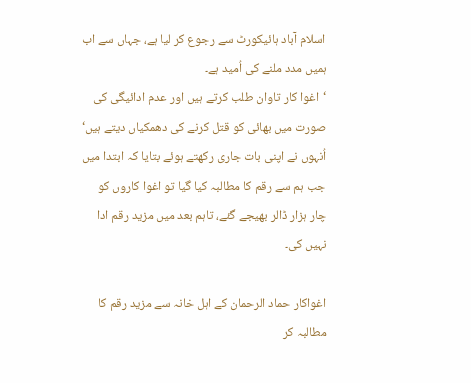اسلام آباد ہائیکورٹ سے رجوع کر لیا ہے، جہاں سے اب ہمیں مدد ملنے کی اُمید ہے۔
‘اغوا کار تاوان طلب کرتے ہیں اور عدم ادائیگی کی صورت میں بھائی کو قتل کرنے کی دھمکیاں دیتے ہیں‘
اُنہوں نے اپنی بات جاری رکھتے ہوئے بتایا کہ ابتدا میں جب ہم سے رقم کا مطالبہ کیا گیا تو اغوا کاروں کو چار ہزار ڈالر بھیجے گئے، تاہم بعد میں مزید رقم ادا نہیں کی۔

اغواکار حماد الرحمان کے اہل خانہ سے مزید رقم کا مطالبہ کر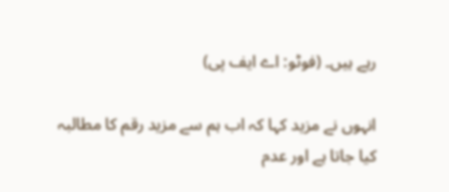رہے ہیں۔ (فوٹو: اے ایف پی)

انہوں نے مزید کہا کہ اب ہم سے مزید رقم کا مطالبہ کیا جاتا ہے اور عدم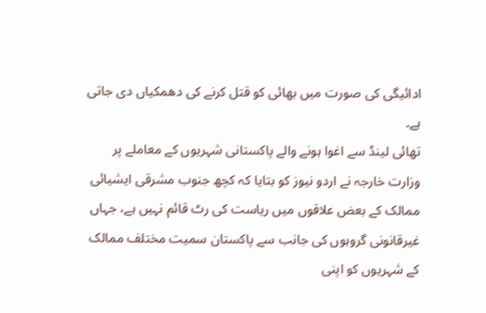ادائیگی کی صورت میں بھائی کو قتل کرنے کی دھمکیاں دی جاتی ہے۔
تھائی لینڈ سے اغوا ہونے والے پاکستانی شہریوں کے معاملے پر وزارت خارجہ نے اردو نیوز کو بتایا کہ کچھ جنوب مشرقی ایشیائی ممالک کے بعض علاقوں میں ریاست کی رٹ قائم نہیں ہے، جہاں غیرقانونی گروہوں کی جانب سے پاکستان سمیت مختلف ممالک کے شہریوں کو اپنی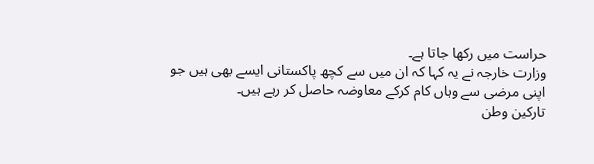حراست میں رکھا جاتا ہے۔
وزارت خارجہ نے یہ کہا کہ ان میں سے کچھ پاکستانی ایسے بھی ہیں جو اپنی مرضی سے وہاں کام کرکے معاوضہ حاصل کر رہے ہیں۔
تارکین وطن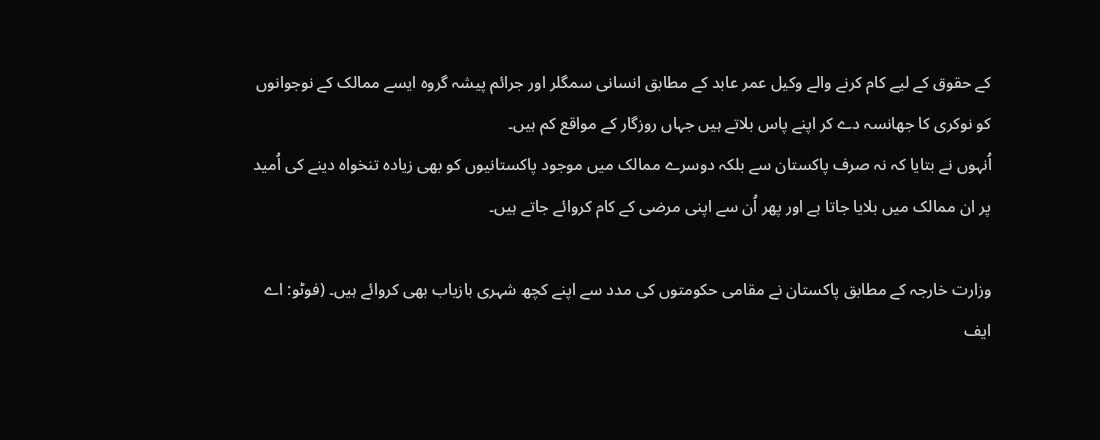کے حقوق کے لیے کام کرنے والے وکیل عمر عابد کے مطابق انسانی سمگلر اور جرائم پیشہ گروہ ایسے ممالک کے نوجوانوں کو نوکری کا جھانسہ دے کر اپنے پاس بلاتے ہیں جہاں روزگار کے مواقع کم ہیں۔
اُنہوں نے بتایا کہ نہ صرف پاکستان سے بلکہ دوسرے ممالک میں موجود پاکستانیوں کو بھی زیادہ تنخواہ دینے کی اُمید پر ان ممالک میں بلایا جاتا ہے اور پھر اُن سے اپنی مرضی کے کام کروائے جاتے ہیں۔

وزارت خارجہ کے مطابق پاکستان نے مقامی حکومتوں کی مدد سے اپنے کچھ شہری بازیاب بھی کروائے ہیں۔ (فوٹو: اے ایف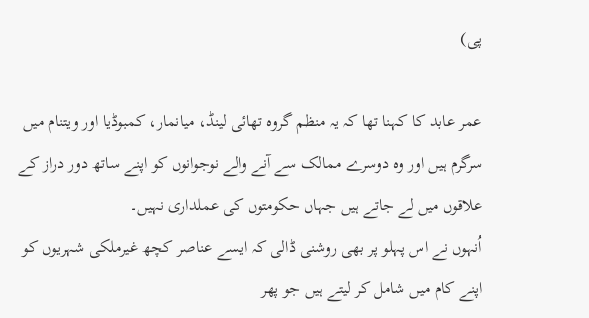پی)

عمر عابد کا کہنا تھا کہ یہ منظم گروہ تھائی لینڈ، میانمار، کمبوڈیا اور ویتنام میں سرگرم ہیں اور وہ دوسرے ممالک سے آنے والے نوجوانوں کو اپنے ساتھ دور دراز کے علاقوں میں لے جاتے ہیں جہاں حکومتوں کی عملداری نہیں۔
اُنہوں نے اس پہلو پر بھی روشنی ڈالی کہ ایسے عناصر کچھ غیرملکی شہریوں کو اپنے کام میں شامل کر لیتے ہیں جو پھر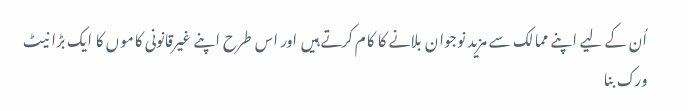اُن کے لیے اپنے ممالک سے مزید نوجوان بلانے کا کام کرتے ہیں اور اس طرح اپنے غیرقانونی کاموں کا ایک بڑا نیٹ ورک بنا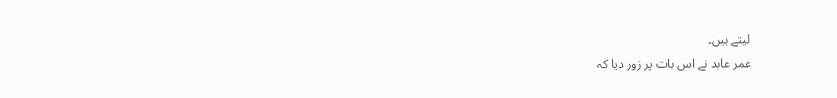لیتے ہیں۔
عمر عابد نے اس بات پر زور دیا کہ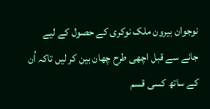نوجوان بیرون ملک نوکری کے حصول کے لیے جانے سے قبل اچھی طرح چھان بین کر لیں تاکہ اُن کے ساتھ کسی قسم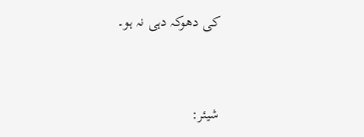کی دھوکہ دہی نہ ہو۔



شیئر: